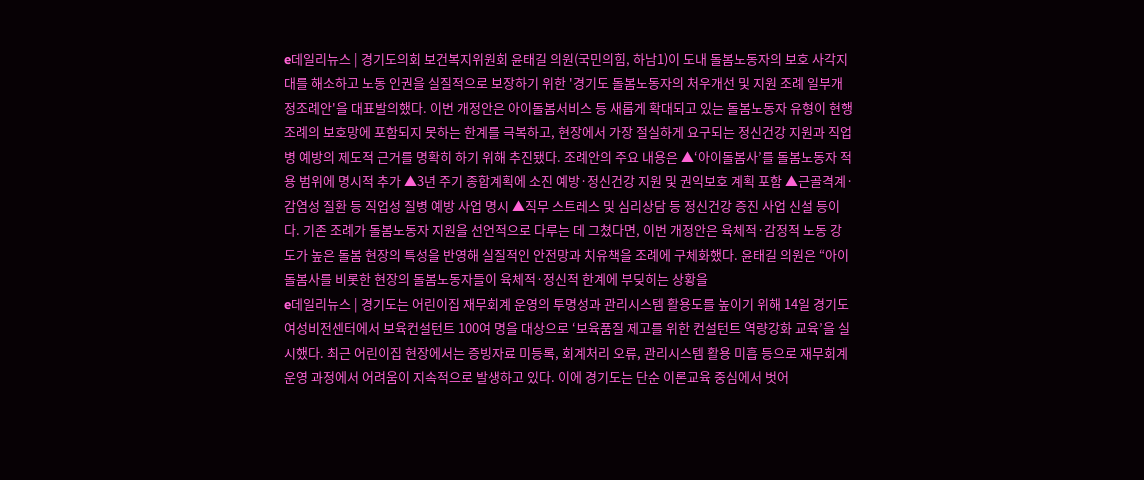e데일리뉴스 | 경기도의회 보건복지위원회 윤태길 의원(국민의힘, 하남1)이 도내 돌봄노동자의 보호 사각지대를 해소하고 노동 인권을 실질적으로 보장하기 위한 '경기도 돌봄노동자의 처우개선 및 지원 조례 일부개정조례안'을 대표발의했다. 이번 개정안은 아이돌봄서비스 등 새롭게 확대되고 있는 돌봄노동자 유형이 현행 조례의 보호망에 포함되지 못하는 한계를 극복하고, 현장에서 가장 절실하게 요구되는 정신건강 지원과 직업병 예방의 제도적 근거를 명확히 하기 위해 추진됐다. 조례안의 주요 내용은 ▲‘아이돌봄사’를 돌봄노동자 적용 범위에 명시적 추가 ▲3년 주기 종합계획에 소진 예방·정신건강 지원 및 권익보호 계획 포함 ▲근골격계·감염성 질환 등 직업성 질병 예방 사업 명시 ▲직무 스트레스 및 심리상담 등 정신건강 증진 사업 신설 등이다. 기존 조례가 돌봄노동자 지원을 선언적으로 다루는 데 그쳤다면, 이번 개정안은 육체적·감정적 노동 강도가 높은 돌봄 현장의 특성을 반영해 실질적인 안전망과 치유책을 조례에 구체화했다. 윤태길 의원은 “아이돌봄사를 비롯한 현장의 돌봄노동자들이 육체적·정신적 한계에 부딪히는 상황을
e데일리뉴스 | 경기도는 어린이집 재무회계 운영의 투명성과 관리시스템 활용도를 높이기 위해 14일 경기도여성비전센터에서 보육컨설턴트 100여 명을 대상으로 ‘보육품질 제고를 위한 컨설턴트 역량강화 교육’을 실시했다. 최근 어린이집 현장에서는 증빙자료 미등록, 회계처리 오류, 관리시스템 활용 미흡 등으로 재무회계 운영 과정에서 어려움이 지속적으로 발생하고 있다. 이에 경기도는 단순 이론교육 중심에서 벗어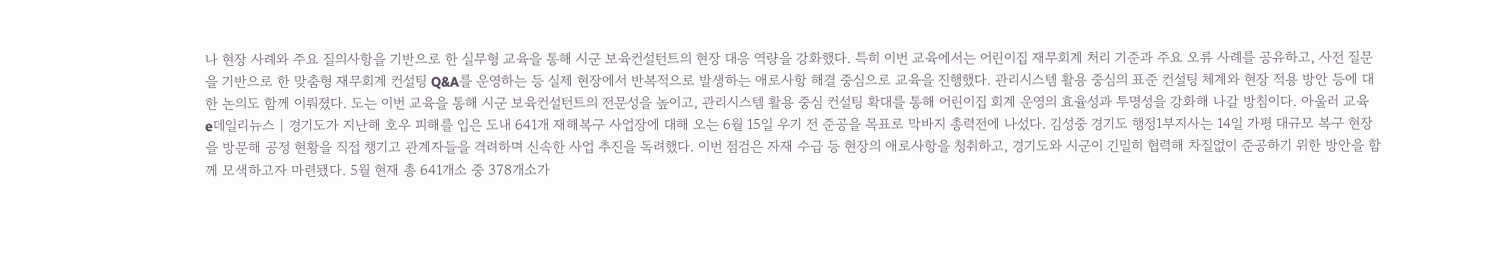나 현장 사례와 주요 질의사항을 기반으로 한 실무형 교육을 통해 시군 보육컨설턴트의 현장 대응 역량을 강화했다. 특히 이번 교육에서는 어린이집 재무회계 처리 기준과 주요 오류 사례를 공유하고, 사전 질문을 기반으로 한 맞춤형 재무회계 컨설팅 Q&A를 운영하는 등 실제 현장에서 반복적으로 발생하는 애로사항 해결 중심으로 교육을 진행했다. 관리시스템 활용 중심의 표준 컨설팅 체계와 현장 적용 방안 등에 대한 논의도 함께 이뤄졌다. 도는 이번 교육을 통해 시군 보육컨설턴트의 전문성을 높이고, 관리시스템 활용 중심 컨설팅 확대를 통해 어린이집 회계 운영의 효율성과 투명성을 강화해 나갈 방침이다. 아울러 교육
e데일리뉴스 | 경기도가 지난해 호우 피해를 입은 도내 641개 재해복구 사업장에 대해 오는 6월 15일 우기 전 준공을 목표로 막바지 총력전에 나섰다. 김성중 경기도 행정1부지사는 14일 가평 대규모 복구 현장을 방문해 공정 현황을 직접 챙기고 관계자들을 격려하며 신속한 사업 추진을 독려했다. 이번 점검은 자재 수급 등 현장의 애로사항을 청취하고, 경기도와 시군이 긴밀히 협력해 차질없이 준공하기 위한 방안을 함께 모색하고자 마련됐다. 5월 현재 총 641개소 중 378개소가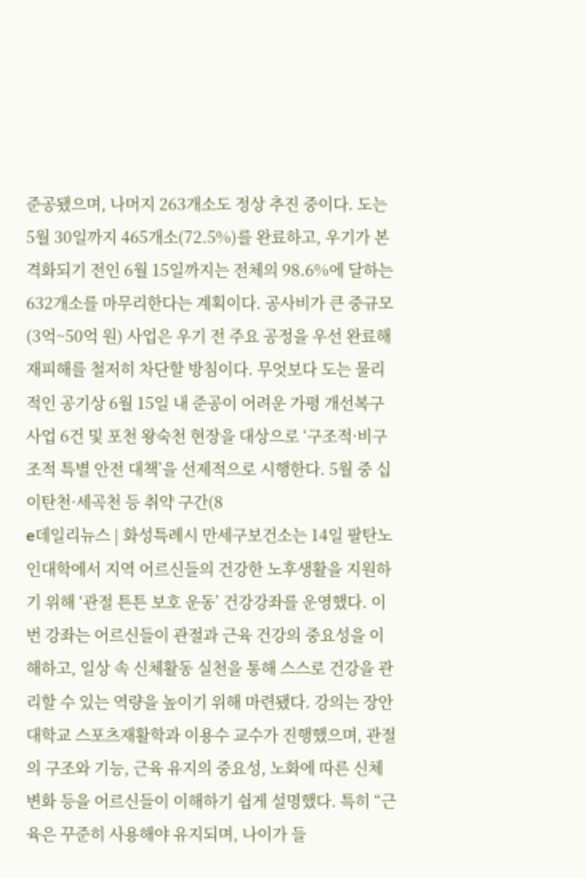준공됐으며, 나머지 263개소도 정상 추진 중이다. 도는 5월 30일까지 465개소(72.5%)를 완료하고, 우기가 본격화되기 전인 6월 15일까지는 전체의 98.6%에 달하는 632개소를 마무리한다는 계획이다. 공사비가 큰 중규모(3억~50억 원) 사업은 우기 전 주요 공정을 우선 완료해 재피해를 철저히 차단할 방침이다. 무엇보다 도는 물리적인 공기상 6월 15일 내 준공이 어려운 가평 개선복구사업 6건 및 포천 왕숙천 현장을 대상으로 ‘구조적·비구조적 특별 안전 대책’을 선제적으로 시행한다. 5월 중 십이탄천·세곡천 등 취약 구간(8
e데일리뉴스 | 화성특례시 만세구보건소는 14일 팔탄노인대학에서 지역 어르신들의 건강한 노후생활을 지원하기 위해 ‘관절 튼튼 보호 운동’ 건강강좌를 운영했다. 이번 강좌는 어르신들이 관절과 근육 건강의 중요성을 이해하고, 일상 속 신체활동 실천을 통해 스스로 건강을 관리할 수 있는 역량을 높이기 위해 마련됐다. 강의는 장안대학교 스포츠재활학과 이용수 교수가 진행했으며, 관절의 구조와 기능, 근육 유지의 중요성, 노화에 따른 신체 변화 등을 어르신들이 이해하기 쉽게 설명했다. 특히 “근육은 꾸준히 사용해야 유지되며, 나이가 들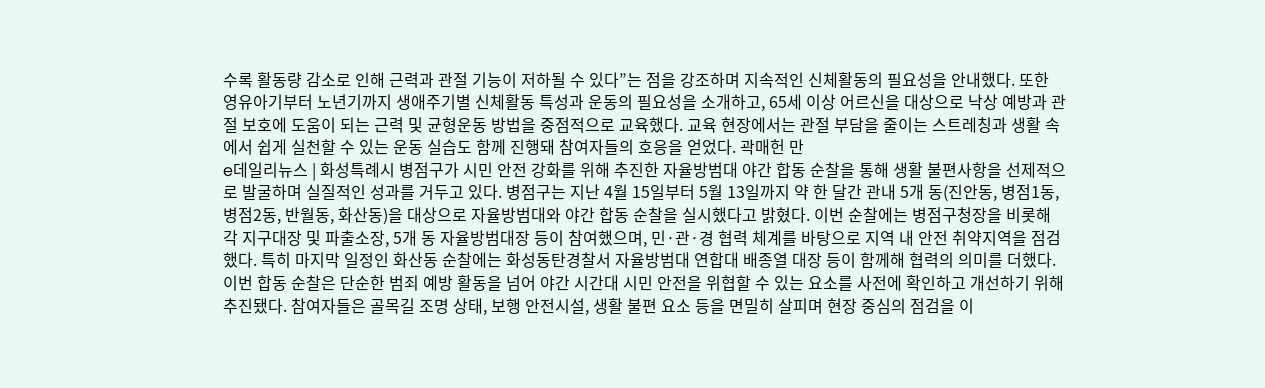수록 활동량 감소로 인해 근력과 관절 기능이 저하될 수 있다”는 점을 강조하며 지속적인 신체활동의 필요성을 안내했다. 또한 영유아기부터 노년기까지 생애주기별 신체활동 특성과 운동의 필요성을 소개하고, 65세 이상 어르신을 대상으로 낙상 예방과 관절 보호에 도움이 되는 근력 및 균형운동 방법을 중점적으로 교육했다. 교육 현장에서는 관절 부담을 줄이는 스트레칭과 생활 속에서 쉽게 실천할 수 있는 운동 실습도 함께 진행돼 참여자들의 호응을 얻었다. 곽매헌 만
e데일리뉴스 | 화성특례시 병점구가 시민 안전 강화를 위해 추진한 자율방범대 야간 합동 순찰을 통해 생활 불편사항을 선제적으로 발굴하며 실질적인 성과를 거두고 있다. 병점구는 지난 4월 15일부터 5월 13일까지 약 한 달간 관내 5개 동(진안동, 병점1동, 병점2동, 반월동, 화산동)을 대상으로 자율방범대와 야간 합동 순찰을 실시했다고 밝혔다. 이번 순찰에는 병점구청장을 비롯해 각 지구대장 및 파출소장, 5개 동 자율방범대장 등이 참여했으며, 민·관·경 협력 체계를 바탕으로 지역 내 안전 취약지역을 점검했다. 특히 마지막 일정인 화산동 순찰에는 화성동탄경찰서 자율방범대 연합대 배종열 대장 등이 함께해 협력의 의미를 더했다. 이번 합동 순찰은 단순한 범죄 예방 활동을 넘어 야간 시간대 시민 안전을 위협할 수 있는 요소를 사전에 확인하고 개선하기 위해 추진됐다. 참여자들은 골목길 조명 상태, 보행 안전시설, 생활 불편 요소 등을 면밀히 살피며 현장 중심의 점검을 이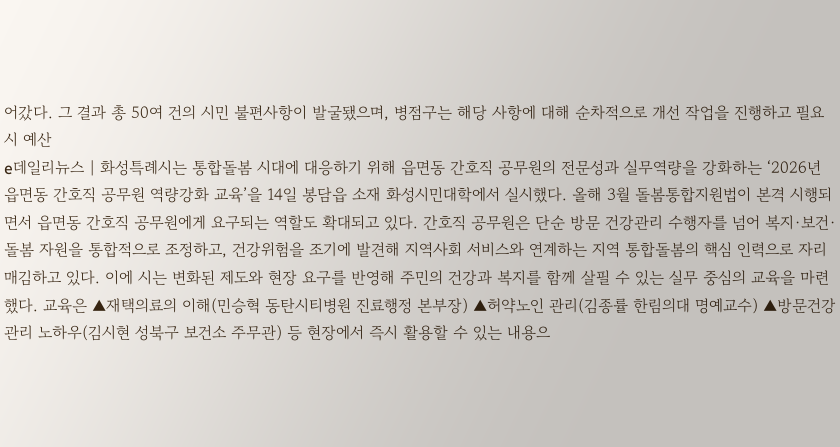어갔다. 그 결과 총 50여 건의 시민 불편사항이 발굴됐으며, 병점구는 해당 사항에 대해 순차적으로 개선 작업을 진행하고 필요 시 예산
e데일리뉴스 | 화성특례시는 통합돌봄 시대에 대응하기 위해 읍면동 간호직 공무원의 전문성과 실무역량을 강화하는 ‘2026년 읍면동 간호직 공무원 역량강화 교육’을 14일 봉담읍 소재 화성시민대학에서 실시했다. 올해 3월 돌봄통합지원법이 본격 시행되면서 읍면동 간호직 공무원에게 요구되는 역할도 확대되고 있다. 간호직 공무원은 단순 방문 건강관리 수행자를 넘어 복지·보건·돌봄 자원을 통합적으로 조정하고, 건강위험을 조기에 발견해 지역사회 서비스와 연계하는 지역 통합돌봄의 핵심 인력으로 자리매김하고 있다. 이에 시는 변화된 제도와 현장 요구를 반영해 주민의 건강과 복지를 함께 살필 수 있는 실무 중심의 교육을 마련했다. 교육은 ▲재택의료의 이해(민승혁 동탄시티병원 진료행정 본부장) ▲허약노인 관리(김종률 한림의대 명예교수) ▲방문건강관리 노하우(김시현 성북구 보건소 주무관) 등 현장에서 즉시 활용할 수 있는 내용으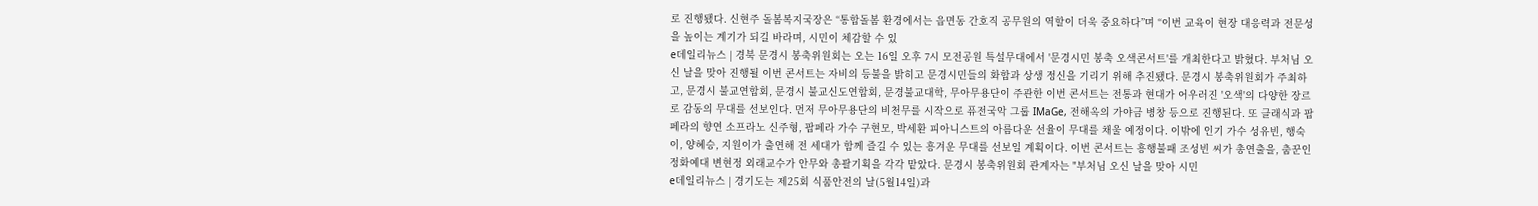로 진행됐다. 신현주 돌봄복지국장은 “통합돌봄 환경에서는 읍면동 간호직 공무원의 역할이 더욱 중요하다”며 “이번 교육이 현장 대응력과 전문성을 높이는 계기가 되길 바라며, 시민이 체감할 수 있
e데일리뉴스 | 경북 문경시 봉축위원회는 오는 16일 오후 7시 모전공원 특설무대에서 '문경시민 봉축 오색콘서트'를 개최한다고 밝혔다. 부처님 오신 날을 맞아 진행될 이번 콘서트는 자비의 등불을 밝히고 문경시민들의 화합과 상생 정신을 기리기 위해 추진됐다. 문경시 봉축위원회가 주최하고, 문경시 불교연합회, 문경시 불교신도연합회, 문경불교대학, 무아무용단이 주관한 이번 콘서트는 전통과 현대가 어우러진 '오색'의 다양한 장르로 감동의 무대를 선보인다. 먼저 무아무용단의 비천무를 시작으로 퓨전국악 그룹 IMaGe, 전해옥의 가야금 병창 등으로 진행된다. 또 클래식과 팝페라의 향연 소프라노 신주형, 팝페라 가수 구현모, 박세환 피아니스트의 아름다운 선율이 무대를 채울 예정이다. 이밖에 인기 가수 성유빈, 행숙이, 양혜승, 지원이가 출연해 전 세대가 함께 즐길 수 있는 흥겨운 무대를 선보일 계획이다. 이번 콘서트는 흥행불패 조성빈 씨가 총연출을, 춤꾼인 정화예대 변현정 외래교수가 안무와 총괄기획을 각각 맡았다. 문경시 봉축위원회 관계자는 "부처님 오신 날을 맞아 시민
e데일리뉴스 | 경기도는 제25회 식품안전의 날(5월14일)과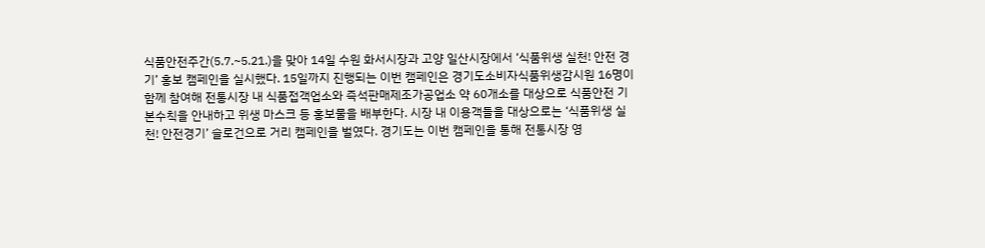식품안전주간(5.7.~5.21.)을 맞아 14일 수원 화서시장과 고양 일산시장에서 ‘식품위생 실천! 안전 경기’ 홍보 캠페인을 실시했다. 15일까지 진행되는 이번 캠페인은 경기도소비자식품위생감시원 16명이 함께 참여해 전통시장 내 식품접객업소와 즉석판매제조가공업소 약 60개소를 대상으로 식품안전 기본수칙을 안내하고 위생 마스크 등 홍보물을 배부한다. 시장 내 이용객들을 대상으로는 ‘식품위생 실천! 안전경기’ 슬로건으로 거리 캠페인을 벌였다. 경기도는 이번 캠페인을 통해 전통시장 영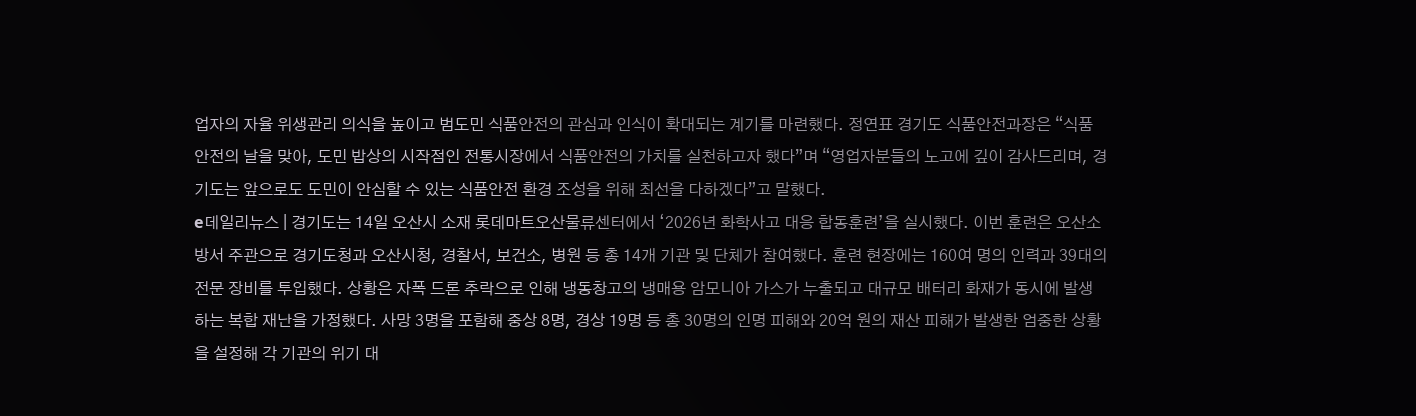업자의 자율 위생관리 의식을 높이고 범도민 식품안전의 관심과 인식이 확대되는 계기를 마련했다. 정연표 경기도 식품안전과장은 “식품안전의 날을 맞아, 도민 밥상의 시작점인 전통시장에서 식품안전의 가치를 실천하고자 했다”며 “영업자분들의 노고에 깊이 감사드리며, 경기도는 앞으로도 도민이 안심할 수 있는 식품안전 환경 조성을 위해 최선을 다하겠다”고 말했다.
e데일리뉴스 | 경기도는 14일 오산시 소재 롯데마트오산물류센터에서 ‘2026년 화학사고 대응 합동훈련’을 실시했다. 이번 훈련은 오산소방서 주관으로 경기도청과 오산시청, 경찰서, 보건소, 병원 등 총 14개 기관 및 단체가 참여했다. 훈련 현장에는 160여 명의 인력과 39대의 전문 장비를 투입했다. 상황은 자폭 드론 추락으로 인해 냉동창고의 냉매용 암모니아 가스가 누출되고 대규모 배터리 화재가 동시에 발생하는 복합 재난을 가정했다. 사망 3명을 포함해 중상 8명, 경상 19명 등 총 30명의 인명 피해와 20억 원의 재산 피해가 발생한 엄중한 상황을 설정해 각 기관의 위기 대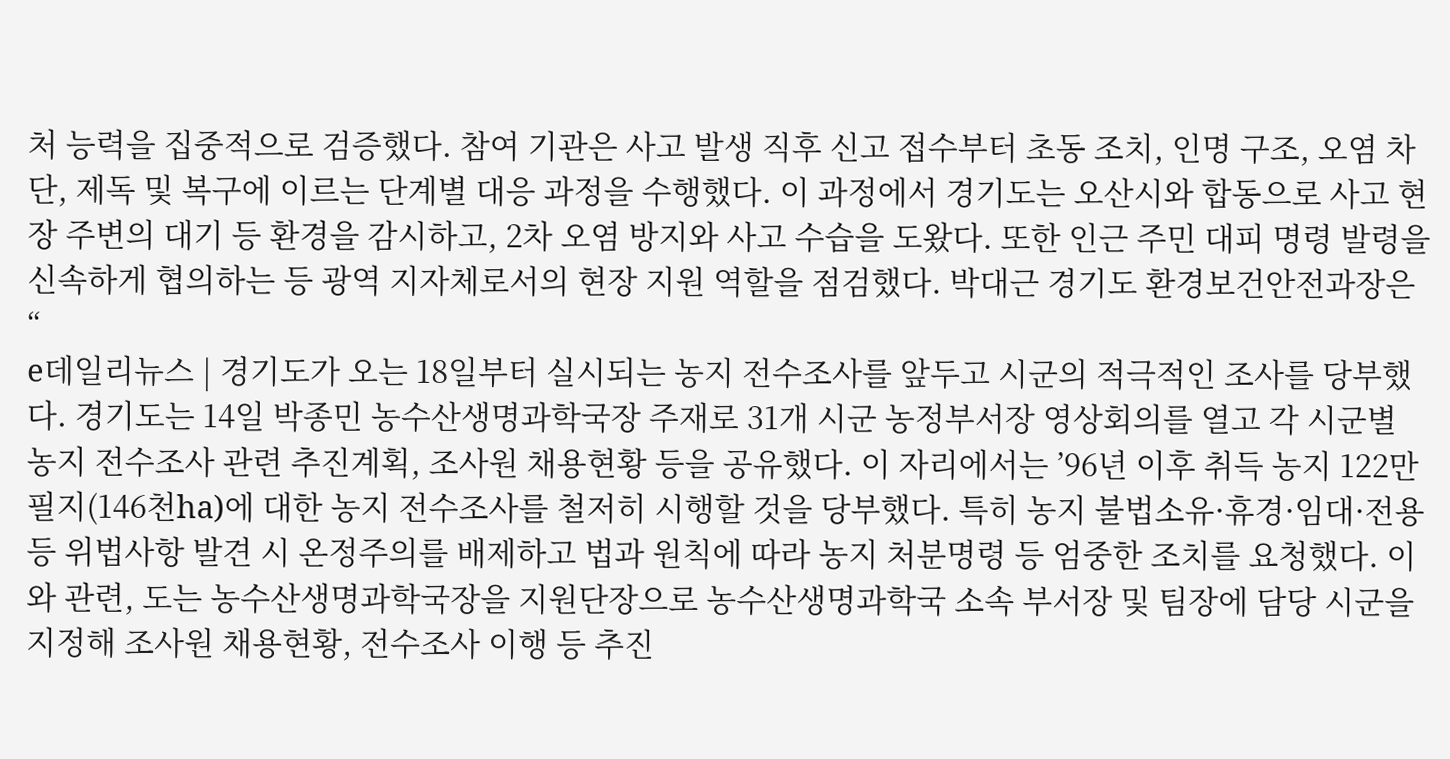처 능력을 집중적으로 검증했다. 참여 기관은 사고 발생 직후 신고 접수부터 초동 조치, 인명 구조, 오염 차단, 제독 및 복구에 이르는 단계별 대응 과정을 수행했다. 이 과정에서 경기도는 오산시와 합동으로 사고 현장 주변의 대기 등 환경을 감시하고, 2차 오염 방지와 사고 수습을 도왔다. 또한 인근 주민 대피 명령 발령을 신속하게 협의하는 등 광역 지자체로서의 현장 지원 역할을 점검했다. 박대근 경기도 환경보건안전과장은 “
e데일리뉴스 | 경기도가 오는 18일부터 실시되는 농지 전수조사를 앞두고 시군의 적극적인 조사를 당부했다. 경기도는 14일 박종민 농수산생명과학국장 주재로 31개 시군 농정부서장 영상회의를 열고 각 시군별 농지 전수조사 관련 추진계획, 조사원 채용현황 등을 공유했다. 이 자리에서는 ’96년 이후 취득 농지 122만 필지(146천ha)에 대한 농지 전수조사를 철저히 시행할 것을 당부했다. 특히 농지 불법소유·휴경·임대·전용 등 위법사항 발견 시 온정주의를 배제하고 법과 원칙에 따라 농지 처분명령 등 엄중한 조치를 요청했다. 이와 관련, 도는 농수산생명과학국장을 지원단장으로 농수산생명과학국 소속 부서장 및 팀장에 담당 시군을 지정해 조사원 채용현황, 전수조사 이행 등 추진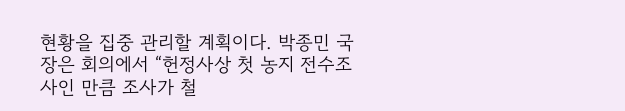현황을 집중 관리할 계획이다. 박종민 국장은 회의에서 “헌정사상 첫 농지 전수조사인 만큼 조사가 철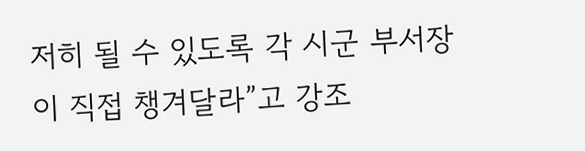저히 될 수 있도록 각 시군 부서장이 직접 챙겨달라”고 강조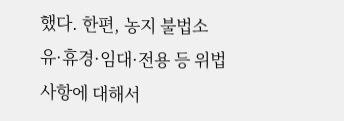했다. 한편, 농지 불법소유·휴경·임대·전용 등 위법사항에 대해서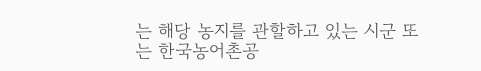는 해당 농지를 관할하고 있는 시군 또는 한국농어촌공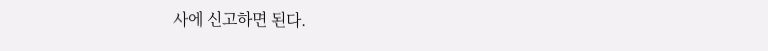사에 신고하면 된다.